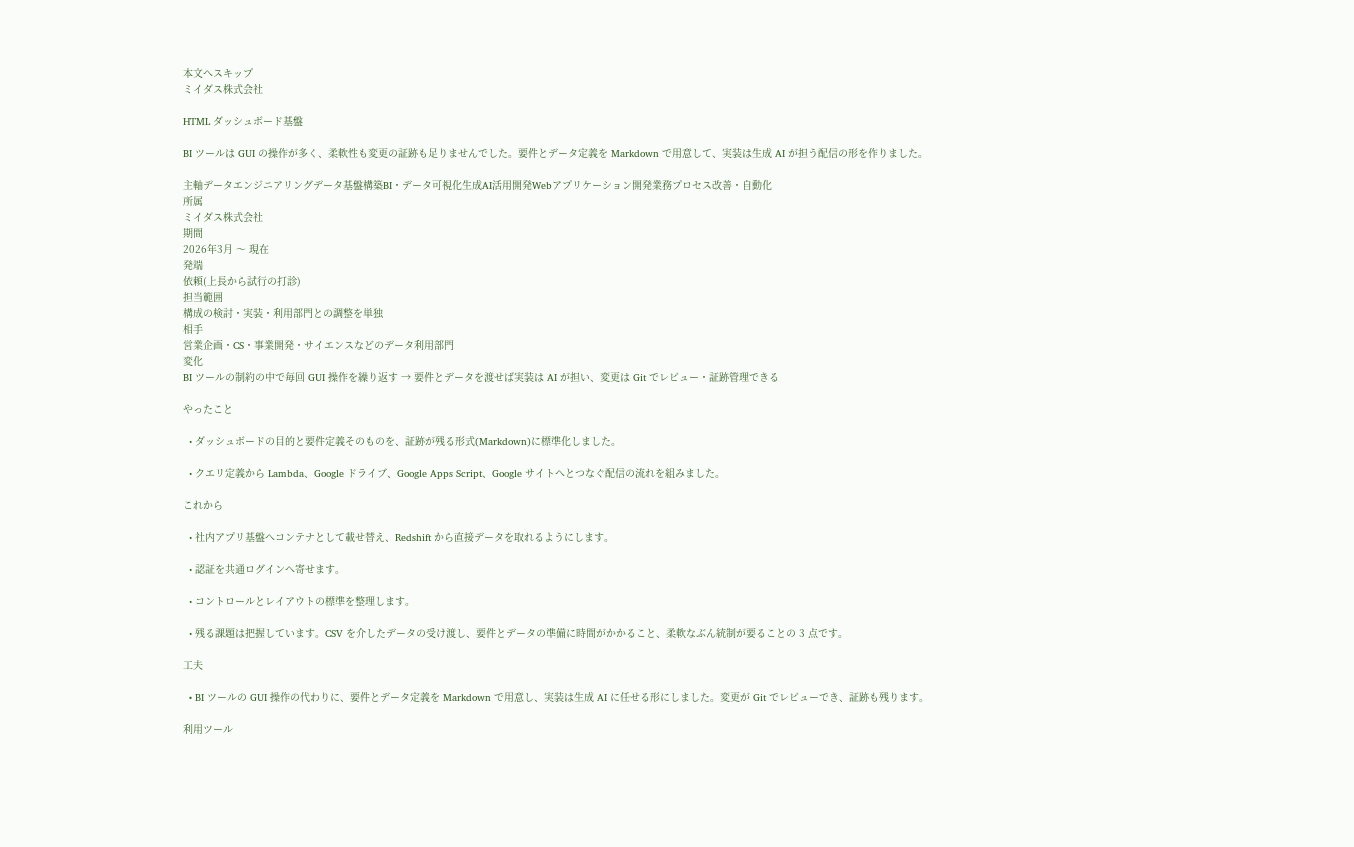本文へスキップ
ミイダス株式会社

HTML ダッシュボード基盤

BI ツールは GUI の操作が多く、柔軟性も変更の証跡も足りませんでした。要件とデータ定義を Markdown で用意して、実装は生成 AI が担う配信の形を作りました。

主軸データエンジニアリングデータ基盤構築BI・データ可視化生成AI活用開発Webアプリケーション開発業務プロセス改善・自動化
所属
ミイダス株式会社
期間
2026年3月 〜 現在
発端
依頼(上長から試行の打診)
担当範囲
構成の検討・実装・利用部門との調整を単独
相手
営業企画・CS・事業開発・サイエンスなどのデータ利用部門
変化
BI ツールの制約の中で毎回 GUI 操作を繰り返す → 要件とデータを渡せば実装は AI が担い、変更は Git でレビュー・証跡管理できる

やったこと

  • ダッシュボードの目的と要件定義そのものを、証跡が残る形式(Markdown)に標準化しました。

  • クエリ定義から Lambda、Google ドライブ、Google Apps Script、Google サイトへとつなぐ配信の流れを組みました。

これから

  • 社内アプリ基盤へコンテナとして載せ替え、Redshift から直接データを取れるようにします。

  • 認証を共通ログインへ寄せます。

  • コントロールとレイアウトの標準を整理します。

  • 残る課題は把握しています。CSV を介したデータの受け渡し、要件とデータの準備に時間がかかること、柔軟なぶん統制が要ることの 3 点です。

工夫

  • BI ツールの GUI 操作の代わりに、要件とデータ定義を Markdown で用意し、実装は生成 AI に任せる形にしました。変更が Git でレビューでき、証跡も残ります。

利用ツール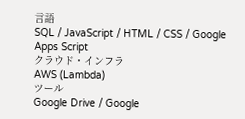言語
SQL / JavaScript / HTML / CSS / Google Apps Script
クラウド・インフラ
AWS (Lambda)
ツール
Google Drive / Google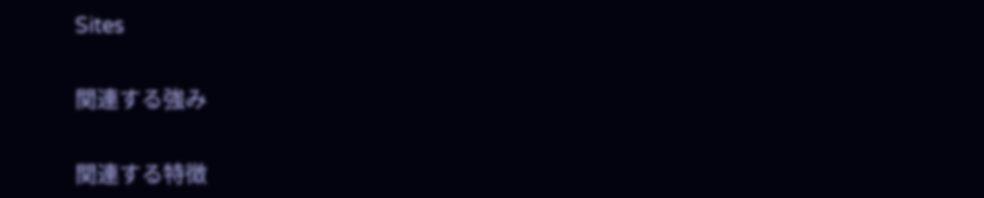Sites

関連する強み

関連する特徴